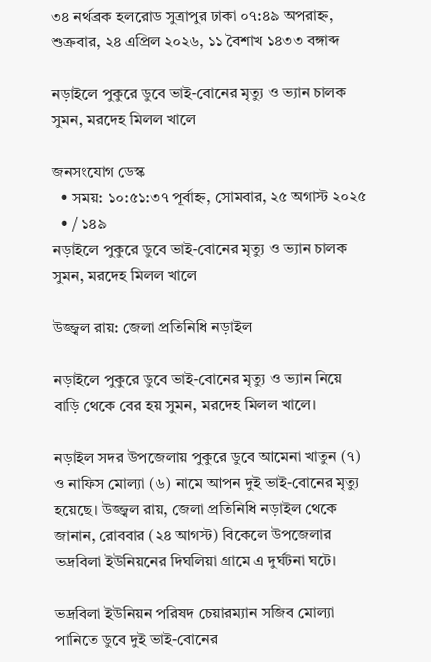৩৪ নর্থব্রক হলরোড সুত্রাপুর ঢাকা ০৭:৪৯ অপরাহ্ন, শুক্রবার, ২৪ এপ্রিল ২০২৬, ১১ বৈশাখ ১৪৩৩ বঙ্গাব্দ

নড়াইলে পুকুরে ডুবে ভাই-বোনের মৃত্যু ও ভ্যান চালক সুমন, মরদেহ মিলল খালে

জনসংযোগ ডেস্ক
  • সময়: ১০:৫১:৩৭ পূর্বাহ্ন, সোমবার, ২৫ অগাস্ট ২০২৫
  • / ১৪৯
নড়াইলে পুকুরে ডুবে ভাই-বোনের মৃত্যু ও ভ্যান চালক সুমন, মরদেহ মিলল খালে

উজ্জ্বল রায়: জেলা প্রতিনিধি নড়াইল

নড়াইলে পুকুরে ডুবে ভাই-বোনের মৃত্যু ও ভ্যান নিয়ে বাড়ি থেকে বের হয় সুমন, মরদেহ মিলল খালে।

নড়াইল সদর উপজেলায় পুকুরে ডুবে আমেনা খাতুন (৭) ও নাফিস মোল্যা (৬) নামে আপন দুই ভাই-বোনের মৃত্যু হয়েছে। উজ্জ্বল রায়, জেলা প্রতিনিধি নড়াইল থেকে জানান, রোববার (২৪ আগস্ট) বিকেলে উপজেলার ভদ্রবিলা ইউনিয়নের দিঘলিয়া গ্রামে এ দুর্ঘটনা ঘটে।

ভদ্রবিলা ইউনিয়ন পরিষদ চেয়ারম্যান সজিব মোল্যা পানিতে ডুবে দুই ভাই-বোনের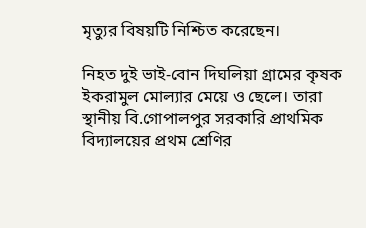মৃত্যুর বিষয়টি নিশ্চিত করেছেন।

নিহত দুই ভাই-বোন দিঘলিয়া গ্রামের কৃষক ইকরামুল মোল্যার মেয়ে ও ছেলে। তারা স্থানীয় বি.গোপালপুর সরকারি প্রাথমিক বিদ্যালয়ের প্রথম শ্রেণির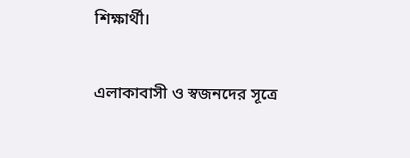শিক্ষার্থী।

এলাকাবাসী ও স্বজনদের সূত্রে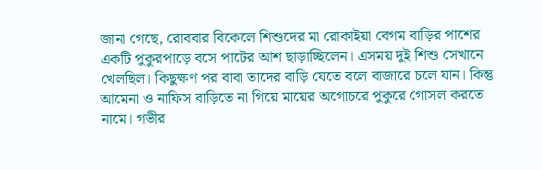জানা গেছে, রোববার বিকেলে শিশুদের মা রোকাইয়া বেগম বাড়ির পাশের একটি পুকুরপাড়ে বসে পাটের আশ ছাড়াচ্ছিলেন। এসময় দুই শিশু সেখানে খেলছিল। কিছুক্ষণ পর বাবা তাদের বাড়ি যেতে বলে বাজারে চলে যান। কিন্তু আমেনা ও নাফিস বাড়িতে না গিয়ে মায়ের অগোচরে পুকুরে গোসল করতে নামে। গভীর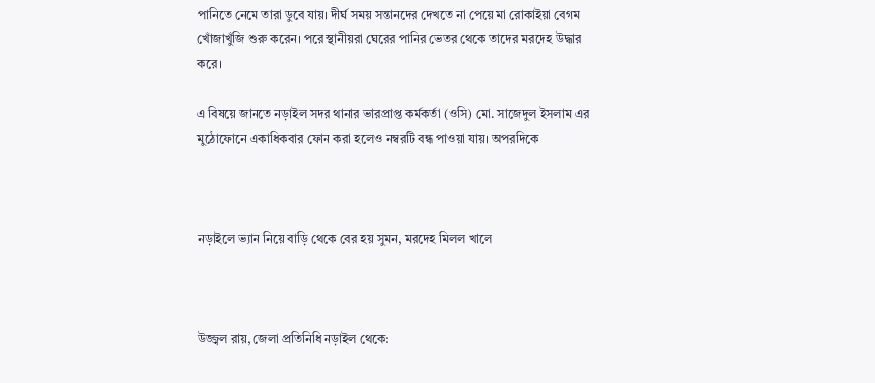পানিতে নেমে তারা ডুবে যায়। দীর্ঘ সময় সন্তানদের দেখতে না পেয়ে মা রোকাইয়া বেগম খোঁজাখুঁজি শুরু করেন। পরে স্থানীয়রা ঘেরের পানির ভেতর থেকে তাদের মরদেহ উদ্ধার করে।

এ বিষয়ে জানতে নড়াইল সদর থানার ভারপ্রাপ্ত কর্মকর্তা (ওসি) মো. সাজেদুল ইসলাম এর মুঠোফোনে একাধিকবার ফোন করা হলেও নম্বরটি বন্ধ পাওয়া যায়। অপরদিকে



নড়াইলে ভ্যান নিয়ে বাড়ি থেকে বের হয় সুমন, মরদেহ মিলল খালে



উজ্জ্বল রায়, জেলা প্রতিনিধি নড়াইল থেকে: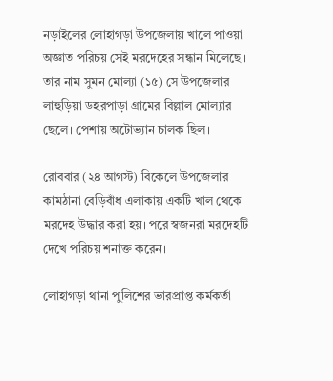নড়াইলের লোহাগড়া উপজেলায় খালে পাওয়া অজ্ঞাত পরিচয় সেই মরদেহের সন্ধান মিলেছে। তার নাম সুমন মোল্যা (১৫) সে উপজেলার লাহুড়িয়া ডহরপাড়া গ্রামের বিল্লাল মোল্যার ছেলে। পেশায় অটোভ্যান চালক ছিল।

রোববার (২৪ আগস্ট) বিকেলে উপজেলার কামঠানা বেড়িবাঁধ এলাকায় একটি খাল থেকে মরদেহ উদ্ধার করা হয়। পরে স্বজনরা মরদেহটি দেখে পরিচয় শনাক্ত করেন।

লোহাগড়া থানা পুলিশের ভারপ্রাপ্ত কর্মকর্তা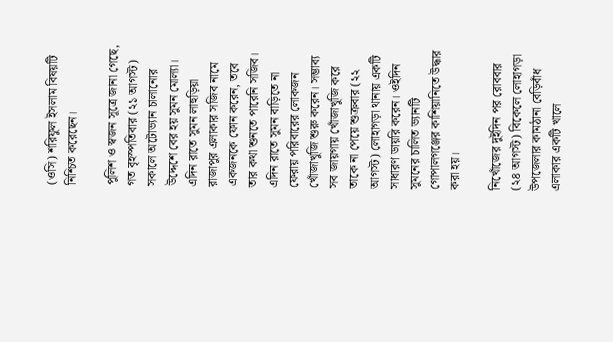(ওসি) শরিফুল ইসলাম বিষয়টি নিশ্চিত করেছেন।

পুলিশ ও স্বজন সূত্রে জানা গেছে, গত বৃহস্পতিবার (২১ আগস্ট) সকালে অটোভ্যান চালানোর উদ্দেশে বের হয় সুমন মোল্যা। এদিন রাতে সুমন লাহুড়িয়া রাজাপুর এলাকার সজিব নামে একজনকে ফোন করেন, তবে তার কথা শুনতে পারেনি সজিব। এদিন রাতে সুমন বাড়িতে না ফেরায় পরিবারের লোকজন খোঁজাখুজি শুরু করেন। সম্ভাব্য সব জায়গায় খোঁজাখুজি করে তাকে না পেয়ে শুক্রবার (২২ আগস্ট) লোহাগড়া থানায় একটি সাধারণ ডায়রি করেন। ওইদিন সুমনের চালিত ভ্যানটি গোপালগঞ্জের কাশিয়ানিতে উদ্ধার করা হয়।

নিখোঁজের দুইদিন পর রোববার (২৪ আগস্ট) বিকেলে লোহাগড়া উপজেলার কামঠানা বেড়িবাঁধ এলাকার একটি খালে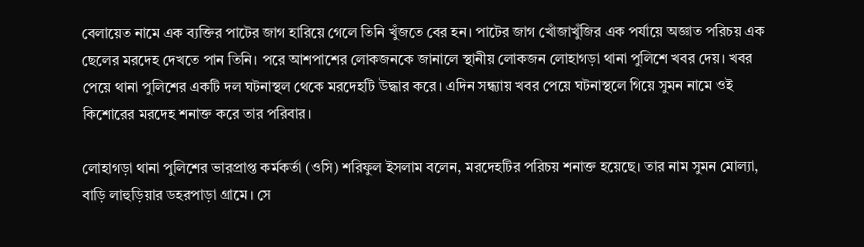বেলায়েত নামে এক ব্যক্তির পাটের জাগ হারিয়ে গেলে তিনি খুঁজতে বের হন। পাটের জাগ খোঁজাখুঁজির এক পর্যায়ে অজ্ঞাত পরিচয় এক ছেলের মরদেহ দেখতে পান তিনি। পরে আশপাশের লোকজনকে জানালে স্থানীয় লোকজন লোহাগড়া থানা পুলিশে খবর দেয়। খবর পেয়ে থানা পুলিশের একটি দল ঘটনাস্থল থেকে মরদেহটি উদ্ধার করে। এদিন সন্ধ্যায় খবর পেয়ে ঘটনাস্থলে গিয়ে সুমন নামে ওই কিশোরের মরদেহ শনাক্ত করে তার পরিবার।

লোহাগড়া থানা পুলিশের ভারপ্রাপ্ত কর্মকর্তা (ওসি) শরিফুল ইসলাম বলেন, মরদেহটির পরিচয় শনাক্ত হয়েছে। তার নাম সুমন মোল্যা, বাড়ি লাহুড়িয়ার ডহরপাড়া গ্রামে। সে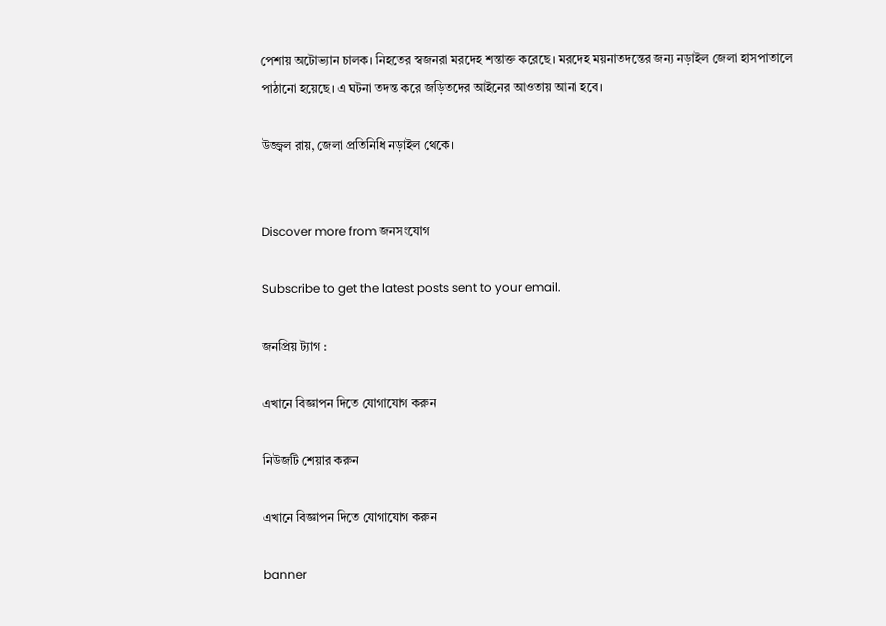পেশায় অটোভ্যান চালক। নিহতের স্বজনরা মরদেহ শন্তাক্ত করেছে। মরদেহ ময়নাতদন্তের জন্য নড়াইল জেলা হাসপাতালে পাঠানো হয়েছে। এ ঘটনা তদন্ত করে জড়িতদের আইনের আওতায় আনা হবে।

উজ্জ্বল রায়, জেলা প্রতিনিধি নড়াইল থেকে।


Discover more from জনসংযোগ

Subscribe to get the latest posts sent to your email.

জনপ্রিয় ট্যাগ :

এখানে বিজ্ঞাপন দিতে যোগাযোগ করুন

নিউজটি শেয়ার করুন

এখানে বিজ্ঞাপন দিতে যোগাযোগ করুন

banner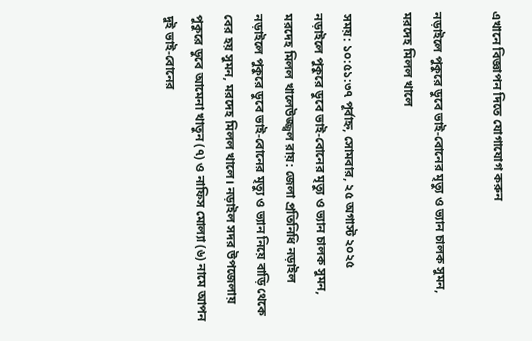এখানে বিজ্ঞাপন দিতে যোগাযোগ করুন

নড়াইলে পুকুরে ডুবে ভাই-বোনের মৃত্যু ও ভ্যান চালক সুমন, মরদেহ মিলল খালে

সময়: ১০:৫১:৩৭ পূর্বাহ্ন, সোমবার, ২৫ অগাস্ট ২০২৫
নড়াইলে পুকুরে ডুবে ভাই-বোনের মৃত্যু ও ভ্যান চালক সুমন, মরদেহ মিলল খালেউজ্জ্বল রায়: জেলা প্রতিনিধি নড়াইল  নড়াইলে পুকুরে ডুবে ভাই-বোনের মৃত্যু ও ভ্যান নিয়ে বাড়ি থেকে বের হয় সুমন, মরদেহ মিলল খালে। নড়াইল সদর উপজেলায় পুকুরে ডুবে আমেনা খাতুন (৭) ও নাফিস মোল্যা (৬) নামে আপন দুই ভাই-বোনের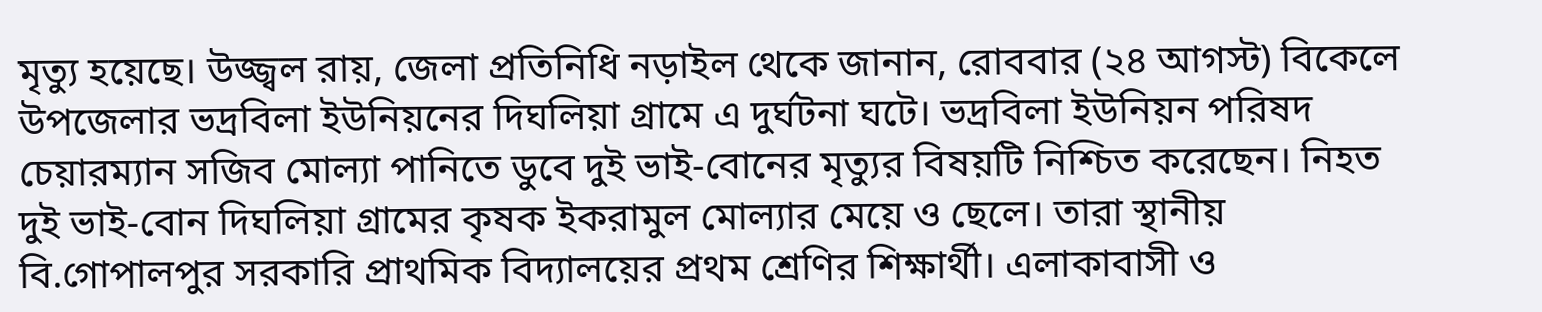মৃত্যু হয়েছে। উজ্জ্বল রায়, জেলা প্রতিনিধি নড়াইল থেকে জানান, রোববার (২৪ আগস্ট) বিকেলে উপজেলার ভদ্রবিলা ইউনিয়নের দিঘলিয়া গ্রামে এ দুর্ঘটনা ঘটে। ভদ্রবিলা ইউনিয়ন পরিষদ চেয়ারম্যান সজিব মোল্যা পানিতে ডুবে দুই ভাই-বোনের মৃত্যুর বিষয়টি নিশ্চিত করেছেন। নিহত দুই ভাই-বোন দিঘলিয়া গ্রামের কৃষক ইকরামুল মোল্যার মেয়ে ও ছেলে। তারা স্থানীয় বি.গোপালপুর সরকারি প্রাথমিক বিদ্যালয়ের প্রথম শ্রেণির শিক্ষার্থী। এলাকাবাসী ও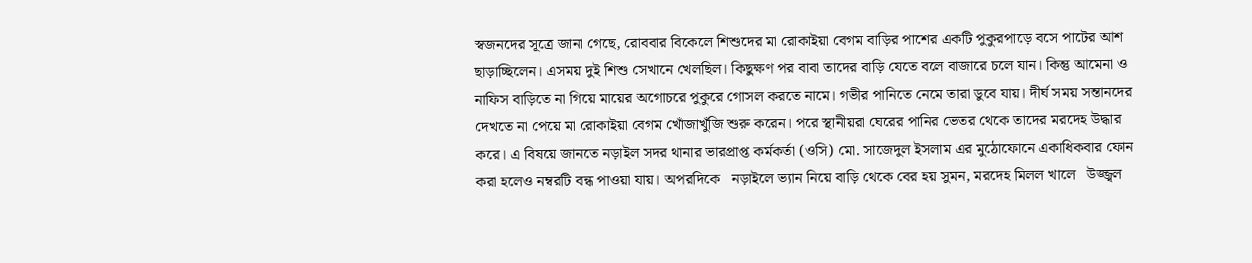স্বজনদের সূত্রে জানা গেছে, রোববার বিকেলে শিশুদের মা রোকাইয়া বেগম বাড়ির পাশের একটি পুকুরপাড়ে বসে পাটের আশ ছাড়াচ্ছিলেন। এসময় দুই শিশু সেখানে খেলছিল। কিছুক্ষণ পর বাবা তাদের বাড়ি যেতে বলে বাজারে চলে যান। কিন্তু আমেনা ও নাফিস বাড়িতে না গিয়ে মায়ের অগোচরে পুকুরে গোসল করতে নামে। গভীর পানিতে নেমে তারা ডুবে যায়। দীর্ঘ সময় সন্তানদের দেখতে না পেয়ে মা রোকাইয়া বেগম খোঁজাখুঁজি শুরু করেন। পরে স্থানীয়রা ঘেরের পানির ভেতর থেকে তাদের মরদেহ উদ্ধার করে। এ বিষয়ে জানতে নড়াইল সদর থানার ভারপ্রাপ্ত কর্মকর্তা (ওসি) মো. সাজেদুল ইসলাম এর মুঠোফোনে একাধিকবার ফোন করা হলেও নম্বরটি বন্ধ পাওয়া যায়। অপরদিকে   নড়াইলে ভ্যান নিয়ে বাড়ি থেকে বের হয় সুমন, মরদেহ মিলল খালে   উজ্জ্বল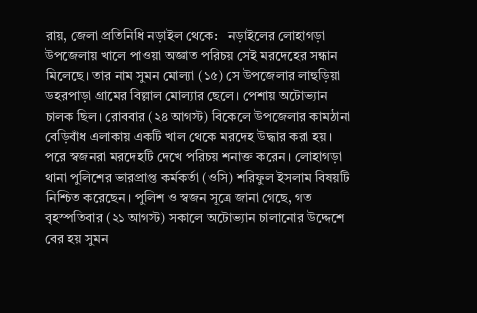রায়, জেলা প্রতিনিধি নড়াইল থেকে:   নড়াইলের লোহাগড়া উপজেলায় খালে পাওয়া অজ্ঞাত পরিচয় সেই মরদেহের সন্ধান মিলেছে। তার নাম সুমন মোল্যা (১৫) সে উপজেলার লাহুড়িয়া ডহরপাড়া গ্রামের বিল্লাল মোল্যার ছেলে। পেশায় অটোভ্যান চালক ছিল। রোববার (২৪ আগস্ট) বিকেলে উপজেলার কামঠানা বেড়িবাঁধ এলাকায় একটি খাল থেকে মরদেহ উদ্ধার করা হয়। পরে স্বজনরা মরদেহটি দেখে পরিচয় শনাক্ত করেন। লোহাগড়া থানা পুলিশের ভারপ্রাপ্ত কর্মকর্তা (ওসি) শরিফুল ইসলাম বিষয়টি নিশ্চিত করেছেন। পুলিশ ও স্বজন সূত্রে জানা গেছে, গত বৃহস্পতিবার (২১ আগস্ট) সকালে অটোভ্যান চালানোর উদ্দেশে বের হয় সুমন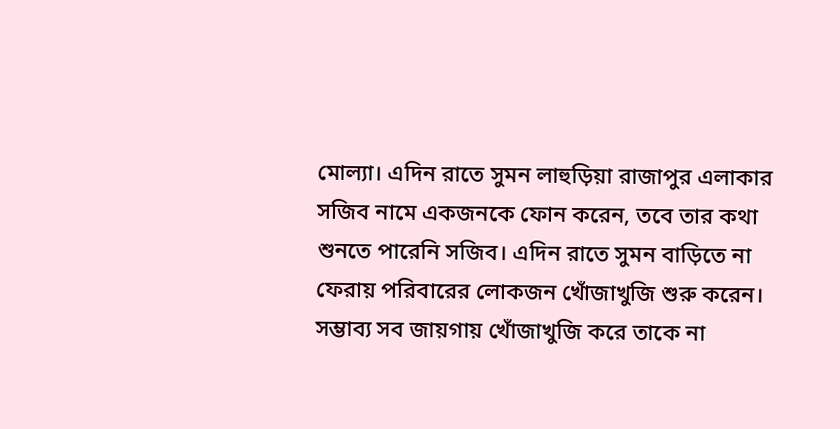মোল্যা। এদিন রাতে সুমন লাহুড়িয়া রাজাপুর এলাকার সজিব নামে একজনকে ফোন করেন, তবে তার কথা শুনতে পারেনি সজিব। এদিন রাতে সুমন বাড়িতে না ফেরায় পরিবারের লোকজন খোঁজাখুজি শুরু করেন। সম্ভাব্য সব জায়গায় খোঁজাখুজি করে তাকে না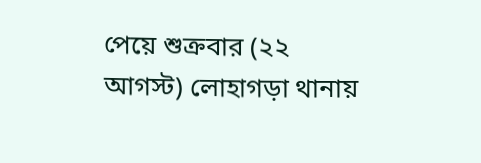পেয়ে শুক্রবার (২২ আগস্ট) লোহাগড়া থানায়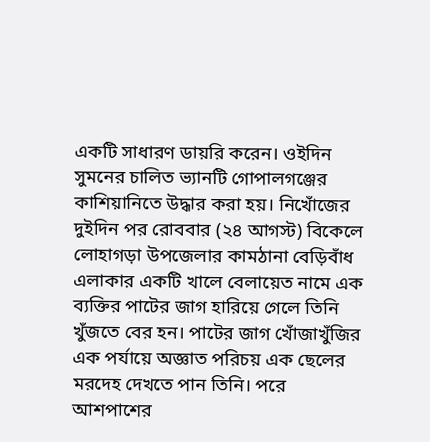একটি সাধারণ ডায়রি করেন। ওইদিন সুমনের চালিত ভ্যানটি গোপালগঞ্জের কাশিয়ানিতে উদ্ধার করা হয়। নিখোঁজের দুইদিন পর রোববার (২৪ আগস্ট) বিকেলে লোহাগড়া উপজেলার কামঠানা বেড়িবাঁধ এলাকার একটি খালে বেলায়েত নামে এক ব্যক্তির পাটের জাগ হারিয়ে গেলে তিনি খুঁজতে বের হন। পাটের জাগ খোঁজাখুঁজির এক পর্যায়ে অজ্ঞাত পরিচয় এক ছেলের মরদেহ দেখতে পান তিনি। পরে আশপাশের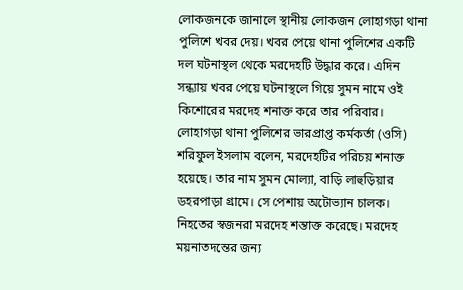লোকজনকে জানালে স্থানীয় লোকজন লোহাগড়া থানা পুলিশে খবর দেয়। খবর পেয়ে থানা পুলিশের একটি দল ঘটনাস্থল থেকে মরদেহটি উদ্ধার করে। এদিন সন্ধ্যায় খবর পেয়ে ঘটনাস্থলে গিয়ে সুমন নামে ওই কিশোরের মরদেহ শনাক্ত করে তার পরিবার। লোহাগড়া থানা পুলিশের ভারপ্রাপ্ত কর্মকর্তা (ওসি) শরিফুল ইসলাম বলেন, মরদেহটির পরিচয় শনাক্ত হয়েছে। তার নাম সুমন মোল্যা, বাড়ি লাহুড়িয়ার ডহরপাড়া গ্রামে। সে পেশায় অটোভ্যান চালক। নিহতের স্বজনরা মরদেহ শন্তাক্ত করেছে। মরদেহ ময়নাতদন্তের জন্য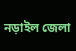নড়াইল জেলা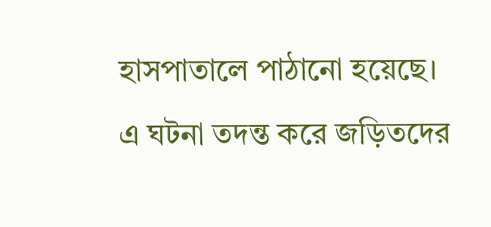হাসপাতালে পাঠানো হয়েছে। এ ঘটনা তদন্ত করে জড়িতদের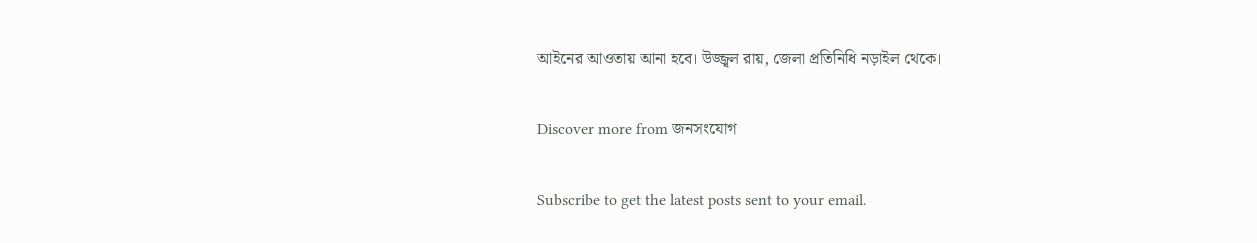আইনের আওতায় আনা হবে। উজ্জ্বল রায়, জেলা প্রতিনিধি নড়াইল থেকে।

Discover more from জনসংযোগ

Subscribe to get the latest posts sent to your email.